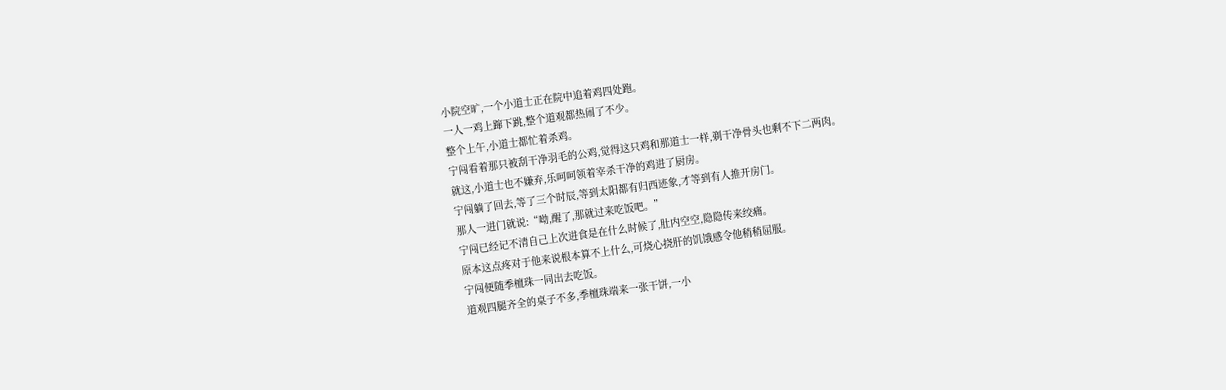小院空旷,一个小道士正在院中追着鸡四处跑。
一人一鸡上蹿下跳,整个道观都热闹了不少。
整个上午,小道士都忙着杀鸡。
宁闯看着那只被刮干净羽毛的公鸡,觉得这只鸡和那道士一样,剃干净骨头也剩不下二两肉。
就这,小道士也不嫌弃,乐呵呵领着宰杀干净的鸡进了厨房。
宁闯躺了回去,等了三个时辰,等到太阳都有归西迹象,才等到有人推开房门。
那人一进门就说:“呦,醒了,那就过来吃饭吧。”
宁闯已经记不清自己上次进食是在什么时候了,肚内空空,隐隐传来绞痛。
原本这点疼对于他来说根本算不上什么,可烧心挠肝的饥饿感令他稍稍屈服。
宁闯便随季檀珠一同出去吃饭。
道观四腿齐全的桌子不多,季檀珠端来一张干饼,一小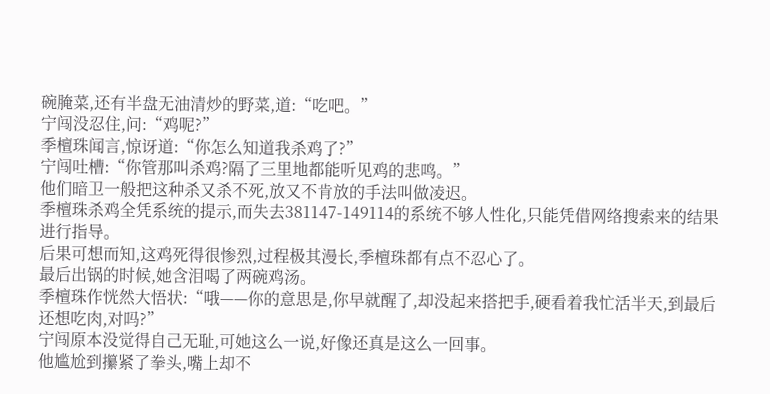碗腌菜,还有半盘无油清炒的野菜,道:“吃吧。”
宁闯没忍住,问:“鸡呢?”
季檀珠闻言,惊讶道:“你怎么知道我杀鸡了?”
宁闯吐槽:“你管那叫杀鸡?隔了三里地都能听见鸡的悲鸣。”
他们暗卫一般把这种杀又杀不死,放又不肯放的手法叫做凌迟。
季檀珠杀鸡全凭系统的提示,而失去381147-149114的系统不够人性化,只能凭借网络搜索来的结果进行指导。
后果可想而知,这鸡死得很惨烈,过程极其漫长,季檀珠都有点不忍心了。
最后出锅的时候,她含泪喝了两碗鸡汤。
季檀珠作恍然大悟状:“哦——你的意思是,你早就醒了,却没起来搭把手,硬看着我忙活半天,到最后还想吃肉,对吗?”
宁闯原本没觉得自己无耻,可她这么一说,好像还真是这么一回事。
他尴尬到攥紧了拳头,嘴上却不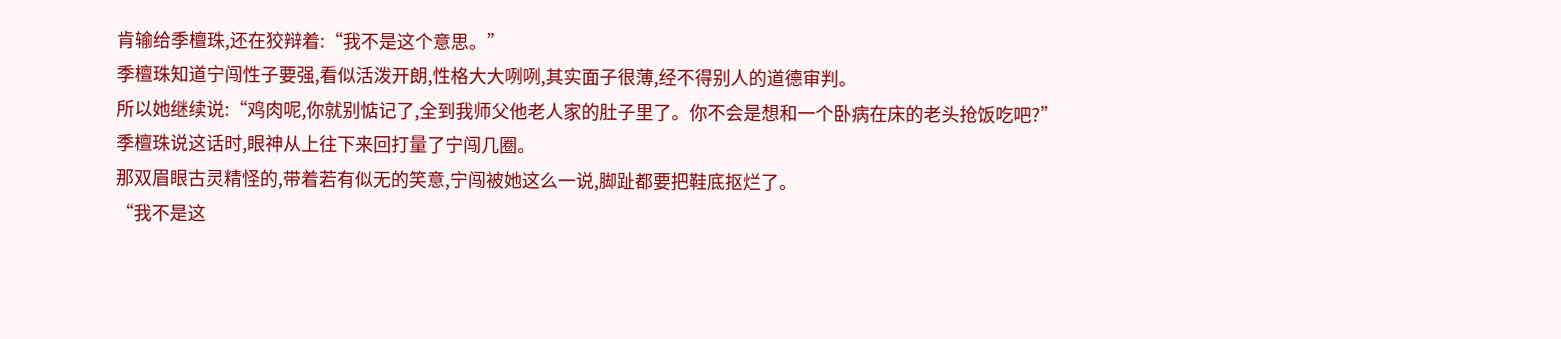肯输给季檀珠,还在狡辩着:“我不是这个意思。”
季檀珠知道宁闯性子要强,看似活泼开朗,性格大大咧咧,其实面子很薄,经不得别人的道德审判。
所以她继续说:“鸡肉呢,你就别惦记了,全到我师父他老人家的肚子里了。你不会是想和一个卧病在床的老头抢饭吃吧?”
季檀珠说这话时,眼神从上往下来回打量了宁闯几圈。
那双眉眼古灵精怪的,带着若有似无的笑意,宁闯被她这么一说,脚趾都要把鞋底抠烂了。
“我不是这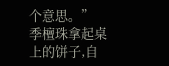个意思。”
季檀珠拿起桌上的饼子,自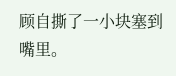顾自撕了一小块塞到嘴里。